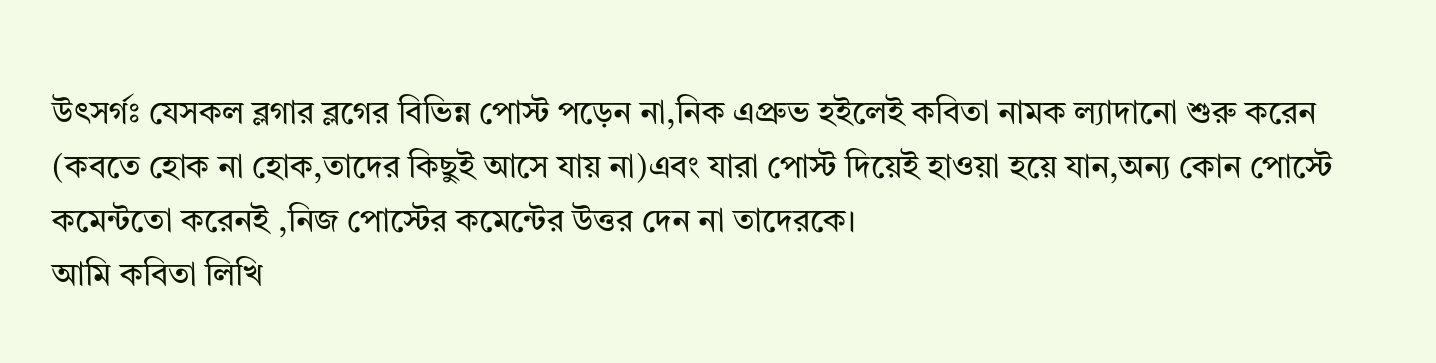উৎসর্গঃ যেসকল ব্লগার ব্লগের বিভিন্ন পোস্ট পড়েন না,নিক এপ্রুভ হইলেই কবিতা নামক ল্যাদানো শুরু করেন (কবতে হোক না হোক,তাদের কিছুই আসে যায় না)এবং যারা পোস্ট দিয়েই হাওয়া হয়ে যান,অন্য কোন পোস্টে কমেন্টতো করেনই ,নিজ পোস্টের কমেন্টের উত্তর দেন না তাদেরকে।
আমি কবিতা লিখি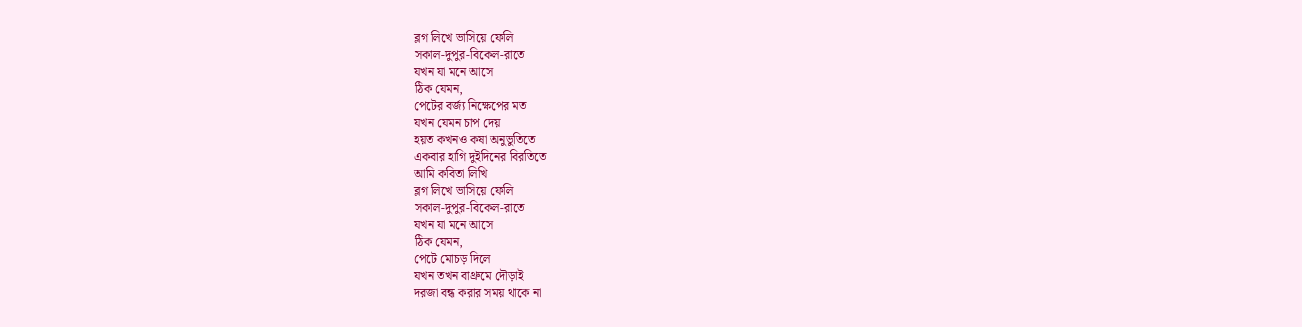ব্লগ লিখে ভাসিয়ে ফেলি
সকাল-দুপুর-বিকেল-রাতে
যখন যা মনে আসে
ঠিক যেমন,
পেটের বর্জ্য নিক্ষেপের মত
যখন যেমন চাপ দেয়
হয়ত কখনও কষা অনুভুতিতে
একবার হাগি দুইদিনের বিরতিতে
আমি কবিতা লিখি
ব্লগ লিখে ভাসিয়ে ফেলি
সকাল-দুপুর-বিকেল-রাতে
যখন যা মনে আসে
ঠিক যেমন,
পেটে মোচড় দিলে
যখন তখন বাথ্রুমে দৌড়াই
দরজা বন্ধ করার সময় থাকে না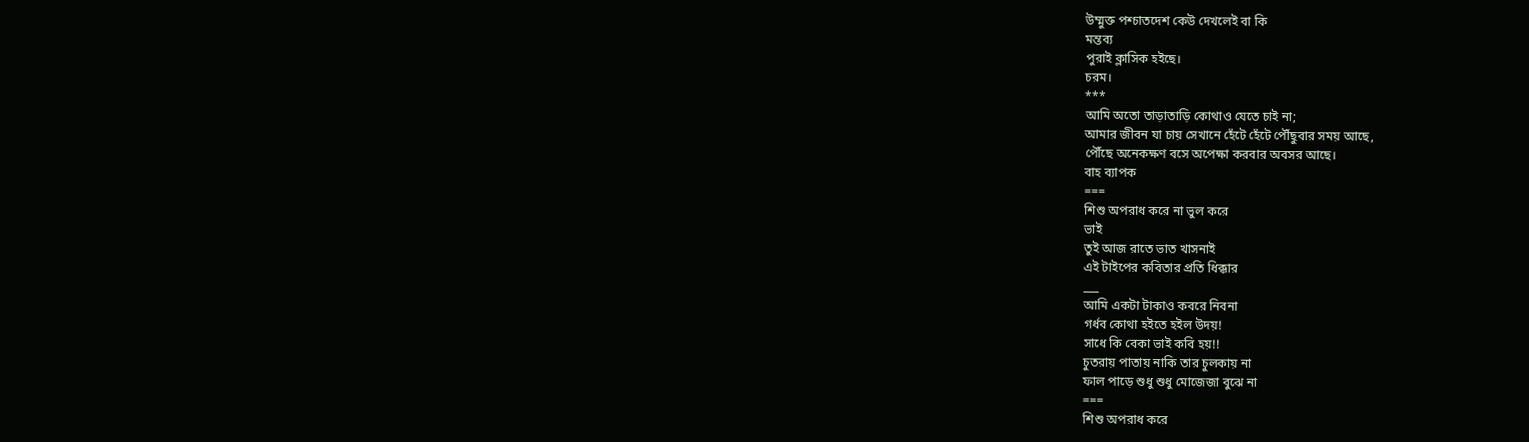উম্মুক্ত পশ্চাতদেশ কেউ দেখলেই বা কি
মন্তব্য
পুরাই ক্লাসিক হইছে।
চরম।
***
আমি অতো তাড়াতাড়ি কোথাও যেতে চাই না;
আমার জীবন যা চায় সেখানে হেঁটে হেঁটে পৌঁছুবার সময় আছে,
পৌঁছে অনেকক্ষণ বসে অপেক্ষা করবার অবসর আছে।
বাহ ব্যাপক
===
শিশু অপরাধ করে না ভুল করে
ভাই
তুই আজ রাতে ভাত খাসনাই
এই টাইপের কবিতার প্রতি ধিক্কার
___
আমি একটা টাকাও কবরে নিবনা
গর্ধব কোথা হইতে হইল উদয়!
সাধে কি বেকা ভাই কবি হয়!!
চুতরায় পাতায় নাকি তার চুলকায় না
ফাল পাড়ে শুধু শুধু মোজেজা বুঝে না
===
শিশু অপরাধ করে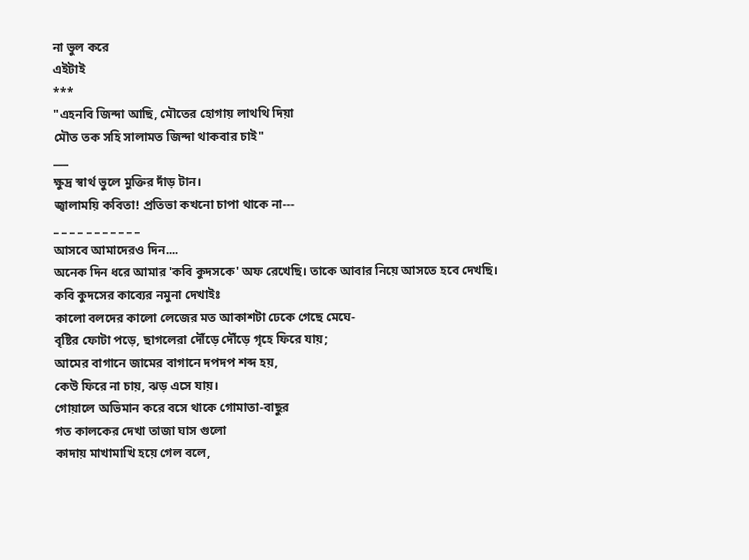না ভুল করে
এইটাই
***
"এহনবি জিন্দা আছি, মৌতের হোগায় লাথথি দিয়া
মৌত তক সহি সালামত জিন্দা থাকবার চাই"
___
ক্ষুদ্র স্বার্থ ভুলে মুক্তির দাঁড় টান।
জ্বালাময়ি কবিতা! প্রতিভা কখনো চাপা থাকে না---
_ _ _ _ _ _ _ _ _ _ _
আসবে আমাদেরও দিন....
অনেক দিন ধরে আমার 'কবি কুদসকে' অফ রেখেছি। তাকে আবার নিয়ে আসতে হবে দেখছি।
কবি কুদসের কাব্যের নমুনা দেখাইঃ
কালো বলদের কালো লেজের মত আকাশটা ঢেকে গেছে মেঘে-
বৃষ্টির ফোটা পড়ে, ছাগলেরা দৌঁড়ে দৌঁড়ে গৃহে ফিরে যায়;
আমের বাগানে জামের বাগানে দপদপ শব্দ হয়,
কেউ ফিরে না চায়, ঝড় এসে যায়।
গোয়ালে অভিমান করে বসে থাকে গোমাতা-বাছুর
গত কালকের দেখা তাজা ঘাস গুলো
কাদায় মাখামাখি হয়ে গেল বলে,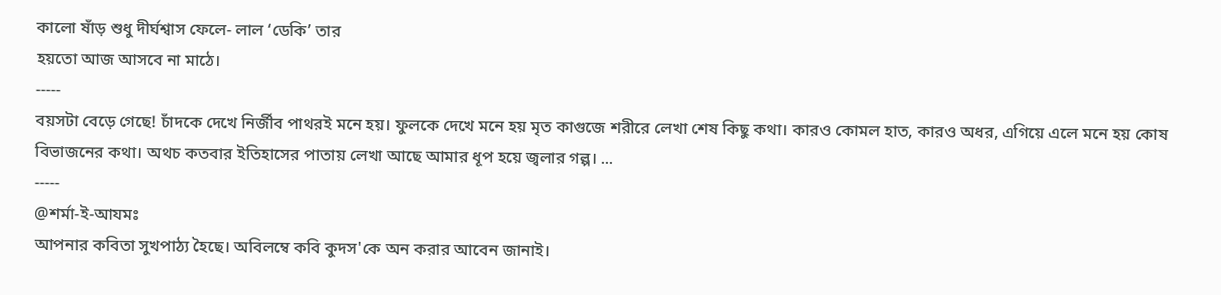কালো ষাঁড় শুধু দীর্ঘশ্বাস ফেলে- লাল ‘ডেকি’ তার
হয়তো আজ আসবে না মাঠে।
-----
বয়সটা বেড়ে গেছে! চাঁদকে দেখে নির্জীব পাথরই মনে হয়। ফুলকে দেখে মনে হয় মৃত কাগুজে শরীরে লেখা শেষ কিছু কথা। কারও কোমল হাত, কারও অধর, এগিয়ে এলে মনে হয় কোষ বিভাজনের কথা। অথচ কতবার ইতিহাসের পাতায় লেখা আছে আমার ধূপ হয়ে জ্বলার গল্প। ...
-----
@শর্মা-ই-আযমঃ
আপনার কবিতা সুখপাঠ্য হৈছে। অবিলম্বে কবি কুদস'কে অন করার আবেন জানাই।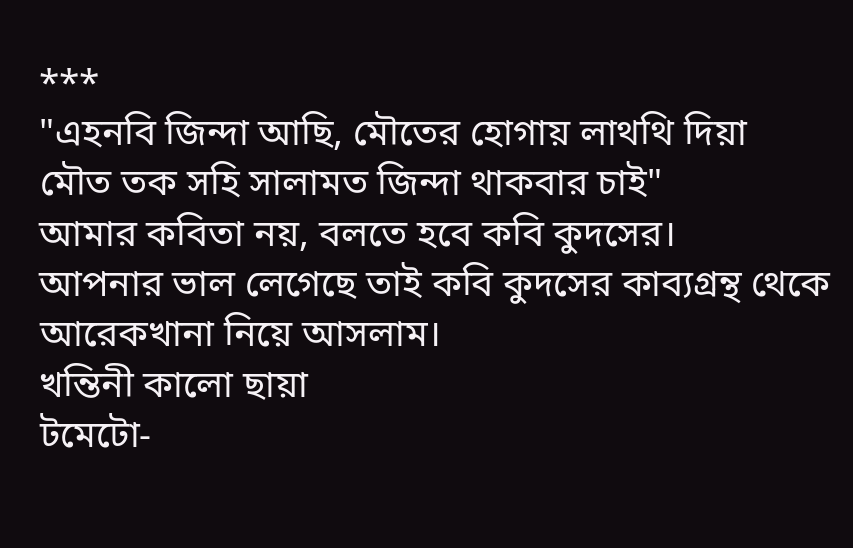***
"এহনবি জিন্দা আছি, মৌতের হোগায় লাথথি দিয়া
মৌত তক সহি সালামত জিন্দা থাকবার চাই"
আমার কবিতা নয়, বলতে হবে কবি কুদসের।
আপনার ভাল লেগেছে তাই কবি কুদসের কাব্যগ্রন্থ থেকে আরেকখানা নিয়ে আসলাম।
খন্তিনী কালো ছায়া
টমেটো-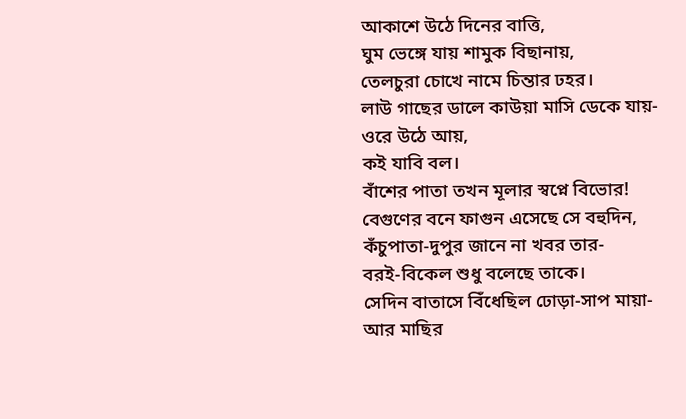আকাশে উঠে দিনের বাত্তি,
ঘুম ভেঙ্গে যায় শামুক বিছানায়,
তেলচুরা চোখে নামে চিন্তার ঢহর।
লাউ গাছের ডালে কাউয়া মাসি ডেকে যায়-
ওরে উঠে আয়,
কই যাবি বল।
বাঁশের পাতা তখন মূলার স্বপ্নে বিভোর!
বেগুণের বনে ফাগুন এসেছে সে বহুদিন,
কঁচুপাতা-দুপুর জানে না খবর তার-
বরই-বিকেল শুধু বলেছে তাকে।
সেদিন বাতাসে বিঁধেছিল ঢোড়া-সাপ মায়া-
আর মাছির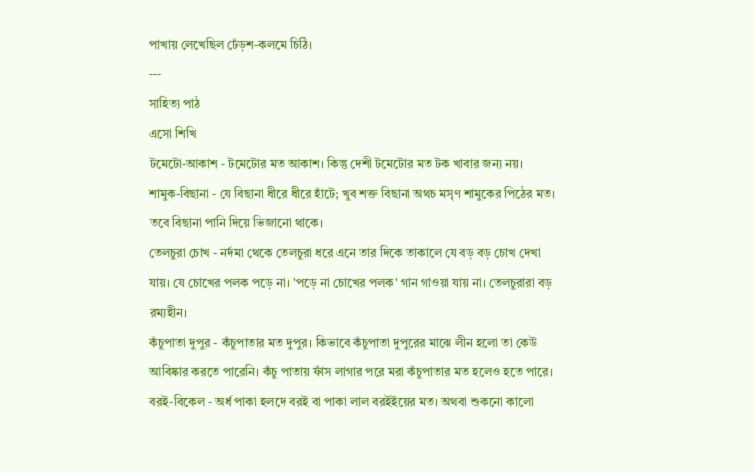পাখায় লেখেছিল ঢেঁড়শ-কলমে চিঠি।
---
সাহিত্য পাঠ
এসো শিখি
টমেটো-আকাশ - টমেটোর মত আকাশ। কিন্তু দেশী টমেটোর মত টক খাবার জন্য নয়।
শামুক-বিছানা - যে বিছানা ধীরে ধীরে হাঁটে; খুব শক্ত বিছানা অথচ মসৃণ শামুকের পিঠের মত। তবে বিছানা পানি দিয়ে ভিজানো থাকে।
তেলচুরা চোখ - নর্দমা থেকে তেলচুরা ধরে এনে তার দিকে তাকালে যে বড় বড় চোখ দেখা যায়। যে চোখের পলক পড়ে না। 'পড়ে না চোখের পলক' গান গাওয়া যায় না। তেলচুরারা বড় রম্যহীন।
কঁচুপাতা দুপুর - কঁচুপাতার মত দুপুর। কিভাবে কঁচুপাতা দুপুরের মাঝে লীন হলো তা কেউ আবিষ্কার করতে পারেনি। কঁচু পাতায় ফাঁস লাগার পরে মরা কঁচুপাতার মত হলেও হতে পারে।
বরই-বিকেল - অর্ধ পাকা হলদে বরই বা পাকা লাল বরইইয়ের মত। অথবা শুকনো কালো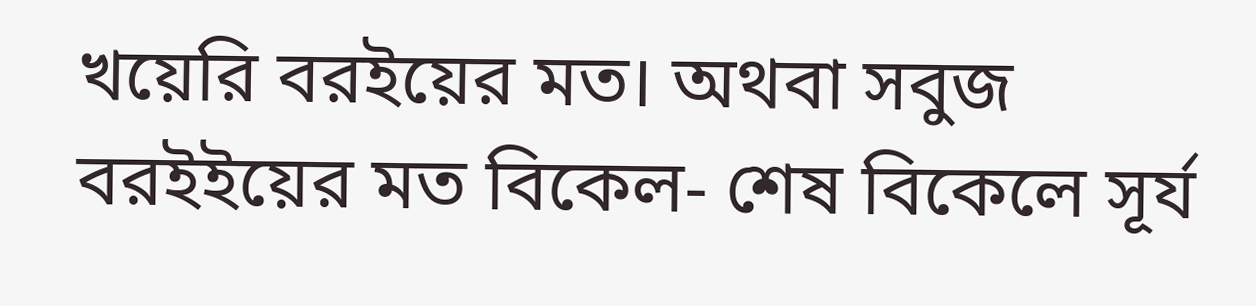খয়েরি বরইয়ের মত। অথবা সবুজ বরইইয়ের মত বিকেল- শেষ বিকেলে সূর্য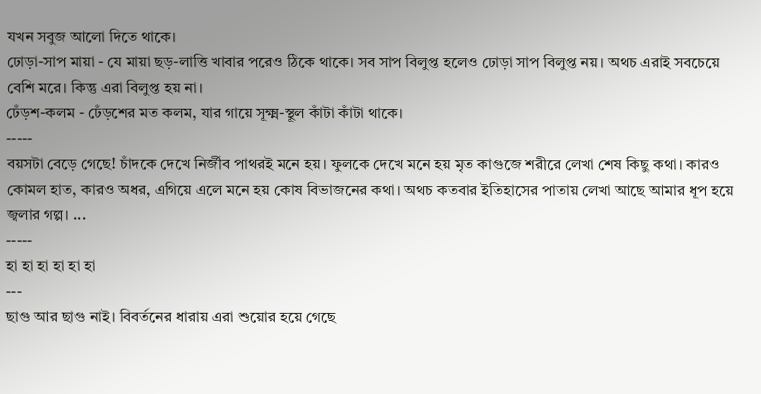যখন সবুজ আলো দিতে থাকে।
ঢোড়া-সাপ মায়া - যে মায়া ছড়-লাত্তি খাবার পরেও ঠিকে থাকে। সব সাপ বিলুপ্ত হলেও ঢোড়া সাপ বিলুপ্ত নয়। অথচ এরাই সবচেয়ে বেশি মরে। কিন্তু এরা বিলুপ্ত হয় না।
ঢেঁড়শ-কলম - ঢেঁড়শের মত কলম, যার গায়ে সূক্ষ্ম-স্থূল কাঁটা কাঁটা থাকে।
-----
বয়সটা বেড়ে গেছে! চাঁদকে দেখে নির্জীব পাথরই মনে হয়। ফুলকে দেখে মনে হয় মৃত কাগুজে শরীরে লেখা শেষ কিছু কথা। কারও কোমল হাত, কারও অধর, এগিয়ে এলে মনে হয় কোষ বিভাজনের কথা। অথচ কতবার ইতিহাসের পাতায় লেখা আছে আমার ধূপ হয়ে জ্বলার গল্প। ...
-----
হা হা হা হা হা হা
---
ছাগু আর ছাগু নাই। বিবর্তনের ধারায় এরা শুয়োর হয়ে গেছে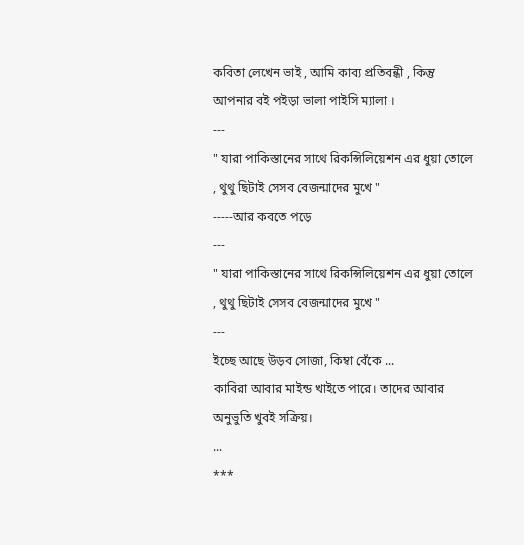কবিতা লেখেন ভাই , আমি কাব্য প্রতিবন্ধী , কিন্তু আপনার বই পইড়া ভালা পাইসি ম্যালা ।
---
" যারা পাকিস্তানের সাথে রিকন্সিলিয়েশন এর ধুয়া তোলে , থুথু ছিটাই সেসব বেজন্মাদের মুখে "
-----আর কবতে পড়ে
---
" যারা পাকিস্তানের সাথে রিকন্সিলিয়েশন এর ধুয়া তোলে , থুথু ছিটাই সেসব বেজন্মাদের মুখে "
---
ইচ্ছে আছে উড়ব সোজা, কিম্বা বেঁকে ...
কাবিরা আবার মাইন্ড খাইতে পারে। তাদের আবার অনুভুতি খুবই সক্রিয়।
...
***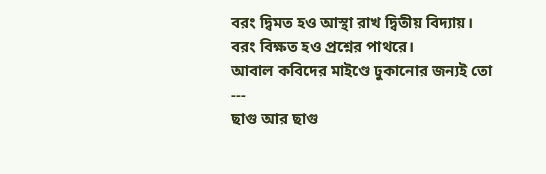বরং দ্বিমত হও আস্থা রাখ দ্বিতীয় বিদ্যায়।
বরং বিক্ষত হও প্রশ্নের পাথরে।
আবাল কবিদের মাইণ্ডে ঢুকানোর জন্যই তো
---
ছাগু আর ছাগু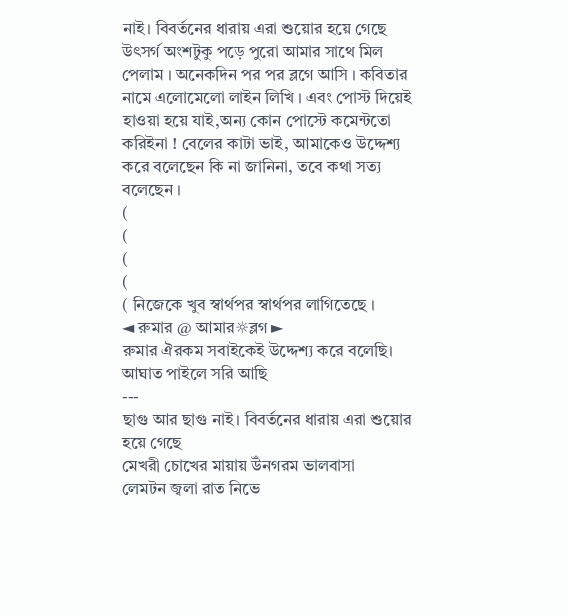নাই। বিবর্তনের ধারায় এরা শুয়োর হয়ে গেছে
উৎসর্গ অংশটুকু পড়ে পুরো আমার সাথে মিল পেলাম । অনেকদিন পর পর ব্লগে আসি । কবিতার নামে এলোমেলো লাইন লিখি । এবং পোস্ট দিয়েই হাওয়া হয়ে যাই,অন্য কোন পোস্টে কমেন্টতো করিইনা ! বেলের কাটা ভাই, আমাকেও উদ্দেশ্য করে বলেছেন কি না জানিনা, তবে কথা সত্য বলেছেন ।
(
(
(
(
( নিজেকে খুব স্বার্থপর স্বার্থপর লাগিতেছে ।
◄ রুমার @ আমার☼ব্লগ ►
রুমার ঐরকম সবাইকেই উদ্দেশ্য করে বলেছি। আঘাত পাইলে সরি আছি
---
ছাগু আর ছাগু নাই। বিবর্তনের ধারায় এরা শুয়োর হয়ে গেছে
মেখরী চোখের মায়ায় উঁনগরম ভালবাসা
লেমটন জ্বলা রাত নিভে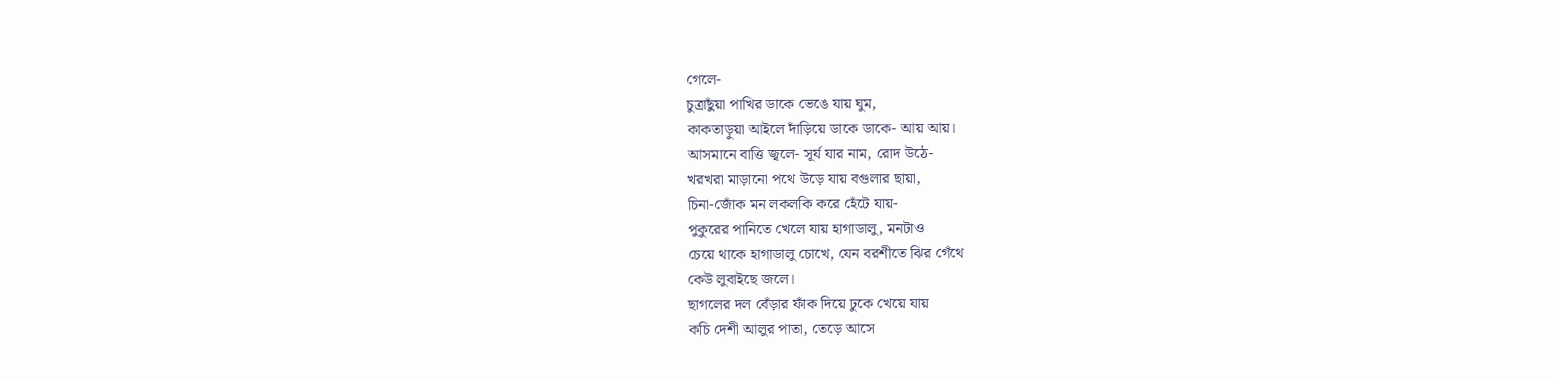গেলে-
চুত্রাছুঁয়া পাখির ডাকে ভেঙে যায় ঘুম,
কাকতাড়ুয়া আইলে দাঁড়িয়ে ডাকে ডাকে- আয় আয়।
আসমানে বাত্তি জ্বলে- সূর্য যার নাম, রোদ উঠে-
খরখরা মাড়ানো পথে উড়ে যায় বগুলার ছায়া,
চিনা-জোঁক মন লকলকি করে হেঁটে যায়-
পুকুরের পানিতে খেলে যায় হাগাডালু, মনটাও
চেয়ে থাকে হাগাডালু চোখে, যেন বরশীতে ঝির গেঁথে
কেউ লুবাইছে জলে।
ছাগলের দল বেঁড়ার ফাঁক দিয়ে ঢুকে খেয়ে যায়
কচি দেশী আলুর পাতা, তেড়ে আসে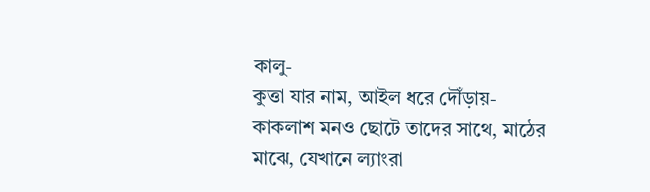কালু-
কুত্তা যার নাম, আইল ধরে দৌঁড়ায়- কাকলাশ মনও ছোটে তাদের সাথে, মাঠের মাঝে, যেখানে ল্যাংরা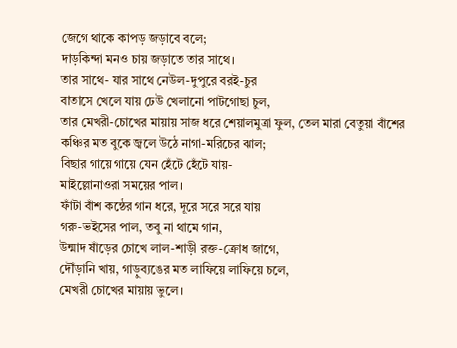জেগে থাকে কাপড় জড়াবে বলে;
দাড়কিন্দা মনও চায় জড়াতে তার সাথে।
তার সাথে- যার সাথে নেউল-দুপুরে বরই-চুর
বাতাসে খেলে যায় ঢেউ খেলানো পাটগোছা চুল,
তার মেখরী-চোখের মায়ায় সাজ ধরে শেয়ালমুত্রা ফুল, তেল মারা বেতুয়া বাঁশের কঞ্চির মত বুকে জ্বলে উঠে নাগা-মরিচের ঝাল;
বিছার গায়ে গায়ে যেন হেঁটে হেঁটে যায়-
মাইল্লোনাওরা সময়ের পাল।
ফাঁটা বাঁশ কন্ঠের গান ধরে, দূরে সরে সরে যায়
গরু-ভইসের পাল, তবু না থামে গান,
উন্মাদ ষাঁড়ের চোখে লাল-শাড়ী রক্ত-ক্রোধ জাগে,
দৌঁড়ানি খায়, গাড়ুব্যঙের মত লাফিয়ে লাফিয়ে চলে,
মেখরী চোখের মায়ায় ভুলে।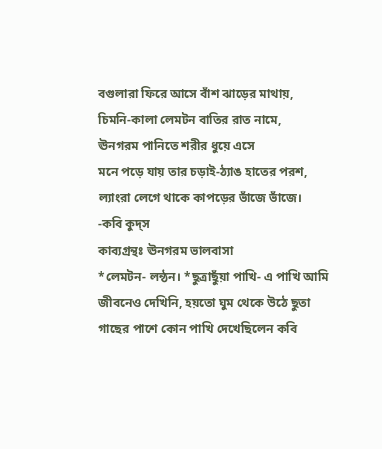বগুলারা ফিরে আসে বাঁশ ঝাড়ের মাথায়,
চিমনি-কালা লেমটন বাতির রাত নামে,
ঊনগরম পানিতে শরীর ধুয়ে এসে
মনে পড়ে যায় তার চড়াই-ঠ্যাঙ হাতের পরশ,
ল্যাংরা লেগে থাকে কাপড়ের ভাঁজে ভাঁজে।
-কবি কুদ্স
কাব্যগ্রন্থঃ ঊনগরম ভালবাসা
*লেমটন- লন্ঠন। *ছুত্রাছুঁয়া পাখি- এ পাখি আমি জীবনেও দেখিনি, হয়তো ঘুম থেকে উঠে ছুতা গাছের পাশে কোন পাখি দেখেছিলেন কবি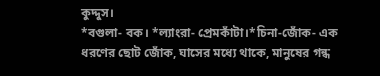কুদ্দুস।
*বগুলা- বক। *ল্যাংরা- প্রেমকাঁটা।*চিনা-জোঁক- এক ধরণের ছোট জোঁক, ঘাসের মধ্যে থাকে, মানুষের গন্ধ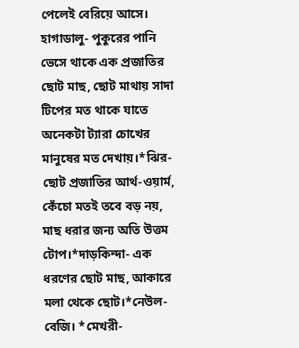পেলেই বেরিয়ে আসে। হাগাডালু- পুকুরের পানি ভেসে থাকে এক প্রজাতির ছোট মাছ, ছোট মাথায় সাদা টিপের মত থাকে যাতে অনেকটা ট্যারা চোখের মানুষের মত দেখায়।*ঝির- ছোট প্রজাতির আর্থ-ওয়ার্ম, কেঁচো মতই তবে বড় নয়, মাছ ধরার জন্য অতি উত্তম টোপ।*দাড়কিন্দা- এক ধরণের ছোট মাছ, আকারে মলা থেকে ছোট।*নেউল- বেজি। *মেখরী-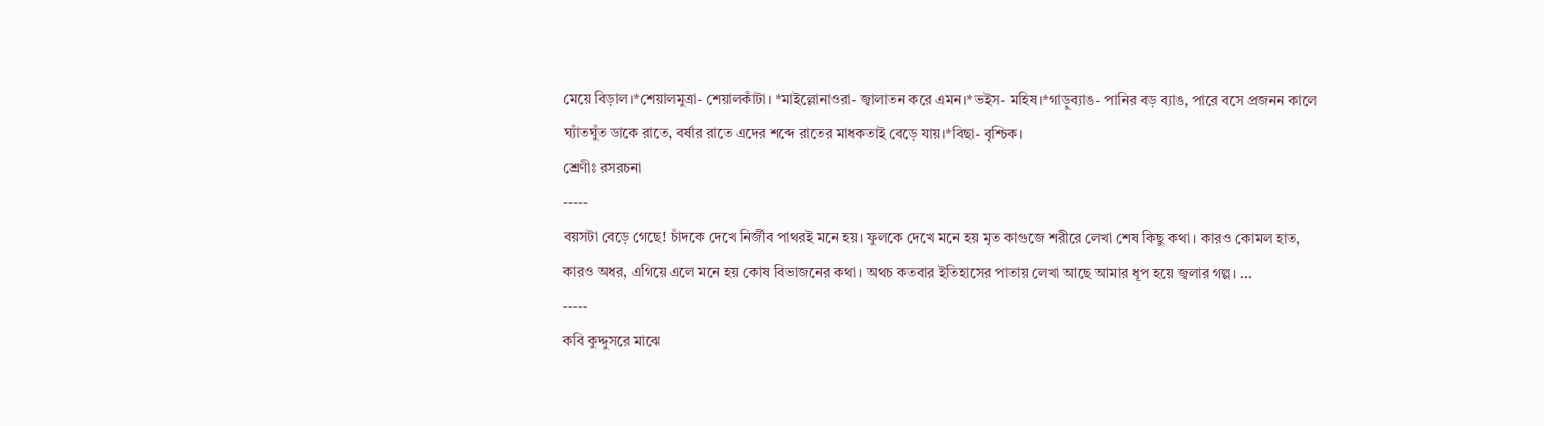মেয়ে বিড়াল।*শেয়ালমুত্রা- শেয়ালকাঁটা। *মাইল্লোনাওরা- জ্বালাতন করে এমন।*ভইস- মহিষ।*গাড়ুব্যাঙ- পানির বড় ব্যাঙ, পারে বসে প্রজনন কালে ঘ্যাঁতঘুঁত ডাকে রাতে, বর্ষার রাতে এদের শব্দে রাতের মাধকতাই বেড়ে যায়।*বিছা- বৃশ্চিক।
শ্রেণীঃ রসরচনা
-----
বয়সটা বেড়ে গেছে! চাঁদকে দেখে নির্জীব পাথরই মনে হয়। ফুলকে দেখে মনে হয় মৃত কাগুজে শরীরে লেখা শেষ কিছু কথা। কারও কোমল হাত, কারও অধর, এগিয়ে এলে মনে হয় কোষ বিভাজনের কথা। অথচ কতবার ইতিহাসের পাতায় লেখা আছে আমার ধূপ হয়ে জ্বলার গল্প। ...
-----
কবি কুদ্দুসরে মাঝে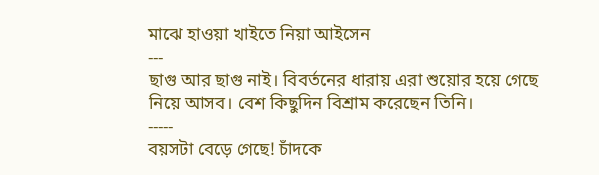মাঝে হাওয়া খাইতে নিয়া আইসেন
---
ছাগু আর ছাগু নাই। বিবর্তনের ধারায় এরা শুয়োর হয়ে গেছে
নিয়ে আসব। বেশ কিছুদিন বিশ্রাম করেছেন তিনি।
-----
বয়সটা বেড়ে গেছে! চাঁদকে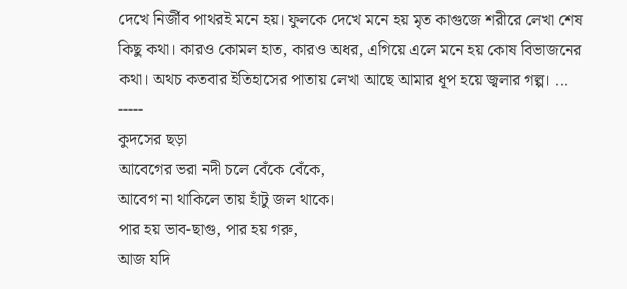দেখে নির্জীব পাথরই মনে হয়। ফুলকে দেখে মনে হয় মৃত কাগুজে শরীরে লেখা শেষ কিছু কথা। কারও কোমল হাত, কারও অধর, এগিয়ে এলে মনে হয় কোষ বিভাজনের কথা। অথচ কতবার ইতিহাসের পাতায় লেখা আছে আমার ধূপ হয়ে জ্বলার গল্প। ...
-----
কুদসের ছড়া
আবেগের ভরা নদী চলে বেঁকে বেঁকে,
আবেগ না থাকিলে তায় হাঁটু জল থাকে।
পার হয় ভাব-ছাগু, পার হয় গরু,
আজ যদি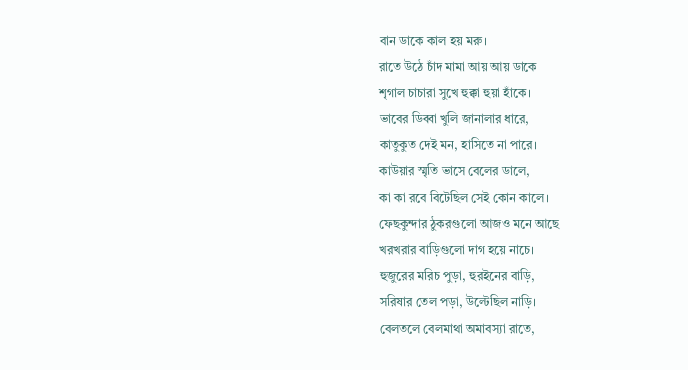বান ডাকে কাল হয় মরু।
রাতে উঠে চাঁদ মামা আয় আয় ডাকে
শৃগাল চাচারা সুখে হুক্কা হুয়া হাঁকে।
ভাবের ডিব্বা খুলি জানালার ধারে,
কাতুকুত দেই মন, হাসিতে না পারে।
কাউয়ার স্মৃতি ভাসে বেলের ডালে,
কা কা রবে বিটেছিল সেই কোন কালে।
ফেছকুন্দার ঠুকরগুলো আজও মনে আছে
খরখরার বাড়িগুলো দাগ হয়ে নাচে।
হুজুরের মরিচ পুড়া, হুরইনের বাড়ি,
সরিষার তেল পড়া, উল্টেছিল নাড়ি।
বেলতলে বেলমাথা অমাবস্যা রাতে,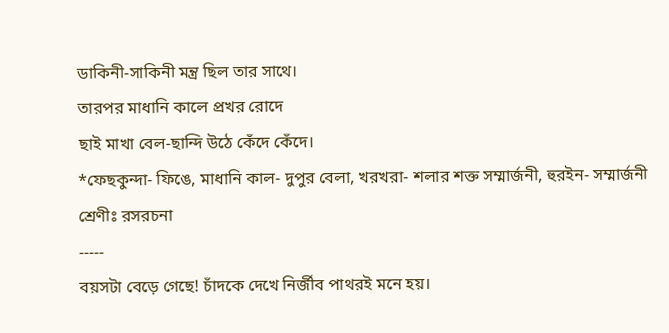ডাকিনী-সাকিনী মন্ত্র ছিল তার সাথে।
তারপর মাধানি কালে প্রখর রোদে
ছাই মাখা বেল-ছান্দি উঠে কেঁদে কেঁদে।
*ফেছকুন্দা- ফিঙে, মাধানি কাল- দুপুর বেলা, খরখরা- শলার শক্ত সম্মার্জনী, হুরইন- সম্মার্জনী
শ্রেণীঃ রসরচনা
-----
বয়সটা বেড়ে গেছে! চাঁদকে দেখে নির্জীব পাথরই মনে হয়।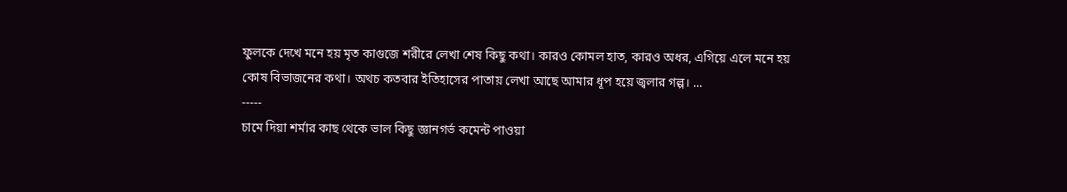ফুলকে দেখে মনে হয় মৃত কাগুজে শরীরে লেখা শেষ কিছু কথা। কারও কোমল হাত, কারও অধর, এগিয়ে এলে মনে হয় কোষ বিভাজনের কথা। অথচ কতবার ইতিহাসের পাতায় লেখা আছে আমার ধূপ হয়ে জ্বলার গল্প। ...
-----
চামে দিয়া শর্মার কাছ থেকে ভাল কিছু জ্ঞানগর্ভ কমেন্ট পাওয়া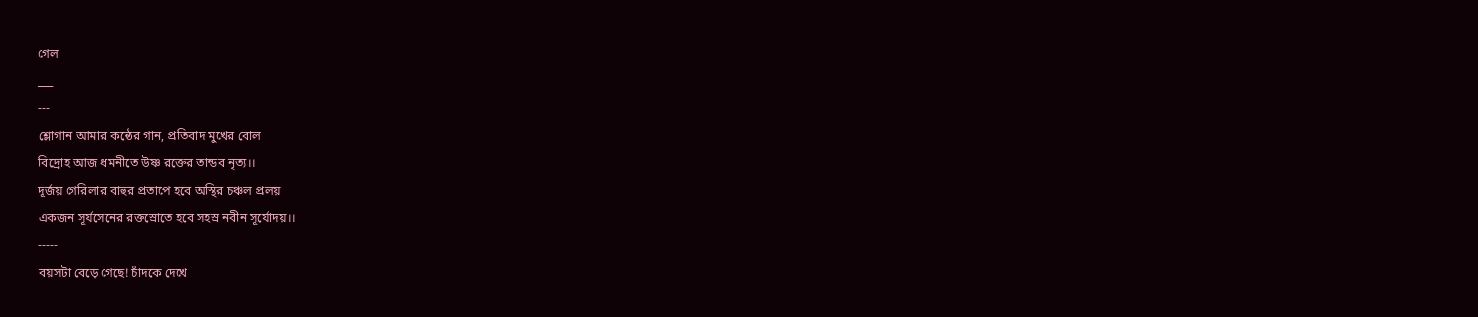গেল
___
---
শ্লোগান আমার কন্ঠের গান, প্রতিবাদ মুখের বোল
বিদ্রোহ আজ ধমনীতে উষ্ণ রক্তের তান্ডব নৃত্য।।
দূর্জয় গেরিলার বাহুর প্রতাপে হবে অস্থির চঞ্চল প্রলয়
একজন সূর্যসেনের রক্তস্রোতে হবে সহস্র নবীন সূর্যোদয়।।
-----
বয়সটা বেড়ে গেছে! চাঁদকে দেখে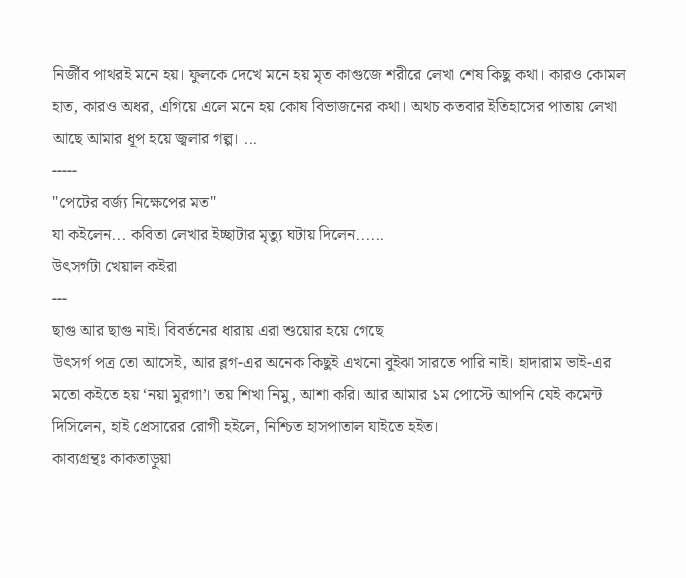নির্জীব পাথরই মনে হয়। ফুলকে দেখে মনে হয় মৃত কাগুজে শরীরে লেখা শেষ কিছু কথা। কারও কোমল হাত, কারও অধর, এগিয়ে এলে মনে হয় কোষ বিভাজনের কথা। অথচ কতবার ইতিহাসের পাতায় লেখা আছে আমার ধূপ হয়ে জ্বলার গল্প। ...
-----
"পেটের বর্জ্য নিক্ষেপের মত"
যা কইলেন... কবিতা লেখার ইচ্ছাটার মৃত্যু ঘটায় দিলেন......
উৎসর্গটা খেয়াল কইরা
---
ছাগু আর ছাগু নাই। বিবর্তনের ধারায় এরা শুয়োর হয়ে গেছে
উৎসর্গ পত্র তো আসেই, আর ব্লগ-এর অনেক কিছুই এখনো বুইঝা সারতে পারি নাই। হাদারাম ভাই-এর মতো কইতে হয় ‘নয়া মুরগা’। তয় শিখা নিমু, আশা করি। আর আমার ১ম পোস্টে আপনি যেই কমেন্ট দিসিলেন, হাই প্রেসারের রোগী হইলে, নিশ্চিত হাসপাতাল যাইতে হইত।
কাব্যগ্রন্থঃ কাকতাড়ুয়া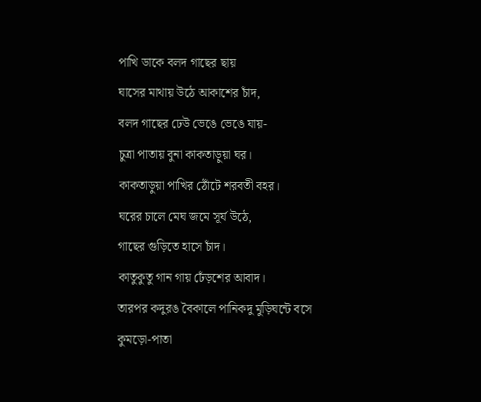পাখি ডাকে বলদ গাছের ছায়
ঘাসের মাথায় উঠে আকাশের চাঁদ,
বলদ গাছের ঢেউ ভেঙে ভেঙে যায়-
চুত্রা পাতায় বুনা কাকতাড়ুয়া ঘর।
কাকতাড়ুয়া পাখির ঠোঁটে শরবতী বহর।
ঘরের চালে মেঘ জমে সূর্য উঠে,
গাছের গুড়িতে হাসে চাঁদ।
কাতুকুতু গান গায় ঢেঁড়শের আবাদ।
তারপর কদুরঙ বৈকালে পানিকদু মুড়িঘন্টে বসে
কুমড়ো-পাতা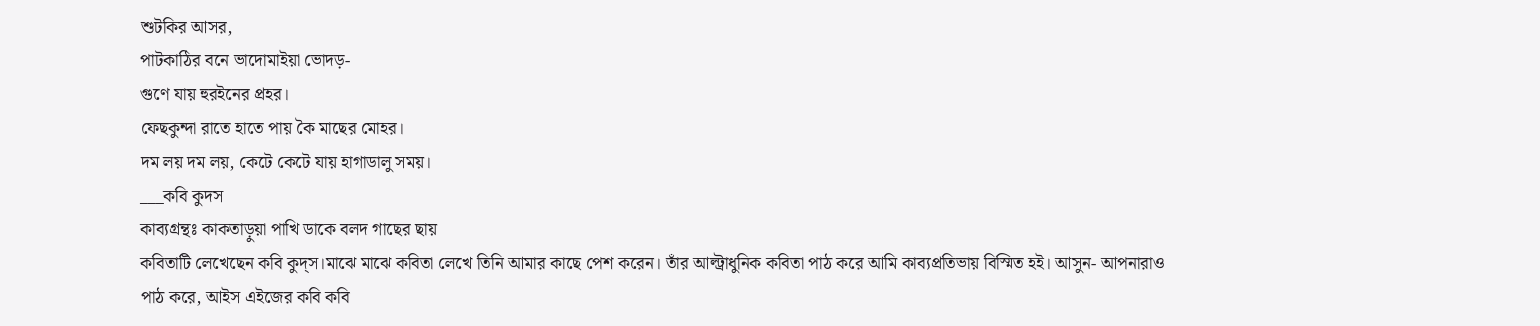শুটকির আসর,
পাটকাঠির বনে ভাদোমাইয়া ভোদড়-
গুণে যায় হুরইনের প্রহর।
ফেছকুন্দা রাতে হাতে পায় কৈ মাছের মোহর।
দম লয় দম লয়, কেটে কেটে যায় হাগাডালু সময়।
___কবি কুদস
কাব্যগ্রন্থঃ কাকতাড়ুয়া পাখি ডাকে বলদ গাছের ছায়
কবিতাটি লেখেছেন কবি কুদ্স।মাঝে মাঝে কবিতা লেখে তিনি আমার কাছে পেশ করেন। তাঁর আল্ট্রাধুনিক কবিতা পাঠ করে আমি কাব্যপ্রতিভায় বিস্মিত হই। আসুন- আপনারাও পাঠ করে, আইস এইজের কবি কবি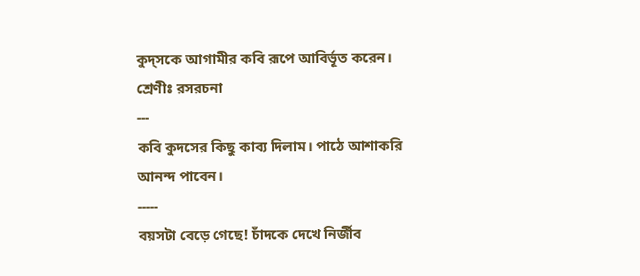কুদ্সকে আগামীর কবি রূপে আবির্ভূত করেন।
শ্রেণীঃ রসরচনা
---
কবি কুদসের কিছু কাব্য দিলাম। পাঠে আশাকরি আনন্দ পাবেন।
-----
বয়সটা বেড়ে গেছে! চাঁদকে দেখে নির্জীব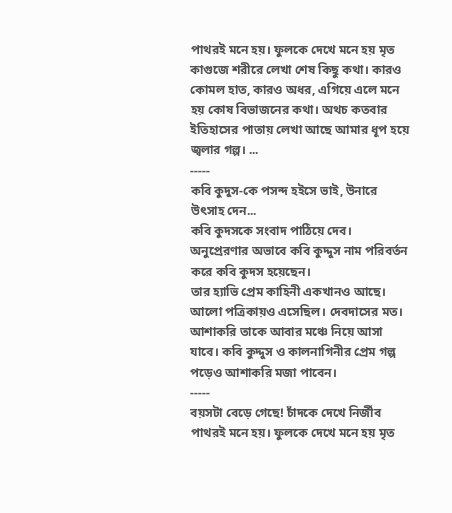পাথরই মনে হয়। ফুলকে দেখে মনে হয় মৃত কাগুজে শরীরে লেখা শেষ কিছু কথা। কারও কোমল হাত, কারও অধর, এগিয়ে এলে মনে হয় কোষ বিভাজনের কথা। অথচ কতবার ইতিহাসের পাতায় লেখা আছে আমার ধূপ হয়ে জ্বলার গল্প। ...
-----
কবি কুদুস-কে পসন্দ হইসে ভাই, উনারে উৎসাহ দেন...
কবি কুদসকে সংবাদ পাঠিয়ে দেব। অনুপ্রেরণার অভাবে কবি কুদ্দুস নাম পরিবর্তন করে কবি কুদস হয়েছেন।
তার হ্যাভি প্রেম কাহিনী একখানও আছে। আলো পত্রিকায়ও এসেছিল। দেবদাসের মত। আশাকরি তাকে আবার মঞ্চে নিয়ে আসা যাবে। কবি কুদ্দুস ও কালনাগিনীর প্রেম গল্প পড়েও আশাকরি মজা পাবেন।
-----
বয়সটা বেড়ে গেছে! চাঁদকে দেখে নির্জীব পাথরই মনে হয়। ফুলকে দেখে মনে হয় মৃত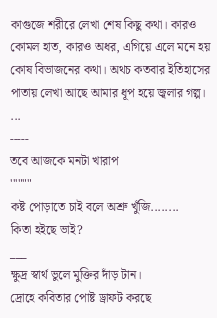কাগুজে শরীরে লেখা শেষ কিছু কথা। কারও কোমল হাত, কারও অধর, এগিয়ে এলে মনে হয় কোষ বিভাজনের কথা। অথচ কতবার ইতিহাসের পাতায় লেখা আছে আমার ধূপ হয়ে জ্বলার গল্প। ...
-----
তবে আজকে মনটা খারাপ
'''"""
কষ্ট পোড়াতে চাই বলে অশ্রু খুঁজি........
কিতা হইছে ভাই?
___
ক্ষুদ্র স্বার্থ ভুলে মুক্তির দাঁড় টান।
দ্রোহে কবিতার পোষ্ট ড্রাফট করছে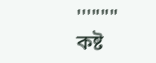'''"""
কষ্ট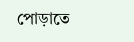পোড়াতে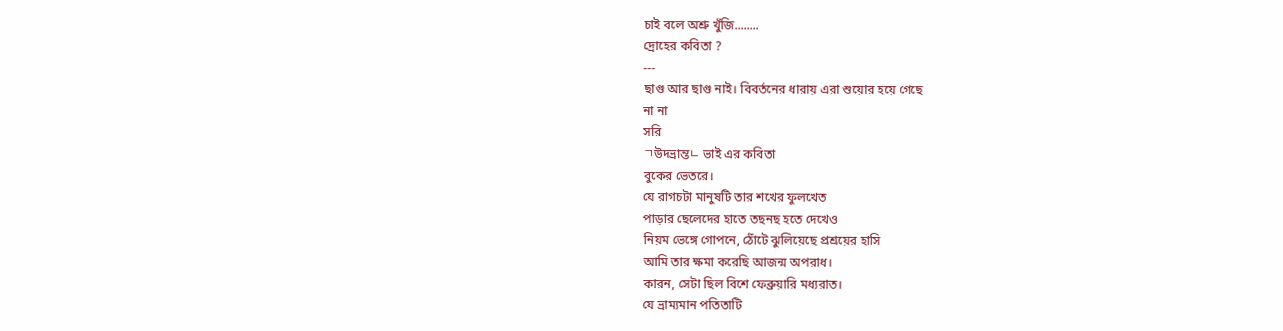চাই বলে অশ্রু খুঁজি........
দ্রোহের কবিতা ?
---
ছাগু আর ছাগু নাই। বিবর্তনের ধারায় এরা শুয়োর হয়ে গেছে
না না
সরি
ㄱউদভ্রান্তㄴ ভাই এর কবিতা
বুকের ভেতরে।
যে রাগচটা মানুষটি তার শখের ফুলখেত
পাড়ার ছেলেদের হাতে তছনছ হতে দেখেও
নিয়ম ভেঙ্গে গোপনে, ঠোঁটে ঝুলিয়েছে প্রশ্রয়ের হাসি
আমি তার ক্ষমা করেছি আজন্ম অপরাধ।
কারন, সেটা ছিল বিশে ফেব্রুয়ারি মধ্যরাত।
যে ভ্রাম্যমান পতিতাটি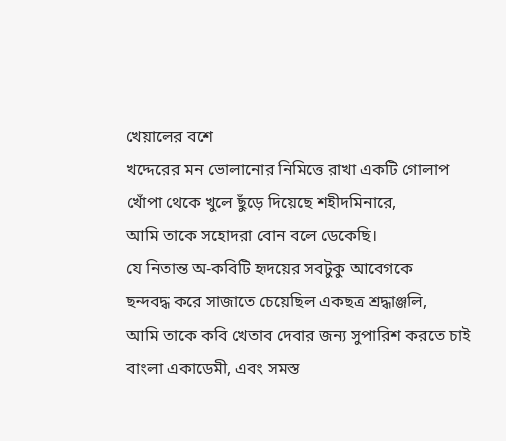খেয়ালের বশে
খদ্দেরের মন ভোলানোর নিমিত্তে রাখা একটি গোলাপ
খোঁপা থেকে খুলে ছুঁড়ে দিয়েছে শহীদমিনারে,
আমি তাকে সহোদরা বোন বলে ডেকেছি।
যে নিতান্ত অ-কবিটি হৃদয়ের সবটুকু আবেগকে
ছন্দবদ্ধ করে সাজাতে চেয়েছিল একছত্র শ্রদ্ধাঞ্জলি,
আমি তাকে কবি খেতাব দেবার জন্য সুপারিশ করতে চাই
বাংলা একাডেমী, এবং সমস্ত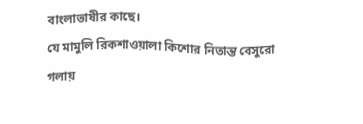বাংলাভাষীর কাছে।
যে মামুলি রিকশাওয়ালা কিশোর নিতান্ত বেসুরো গলায়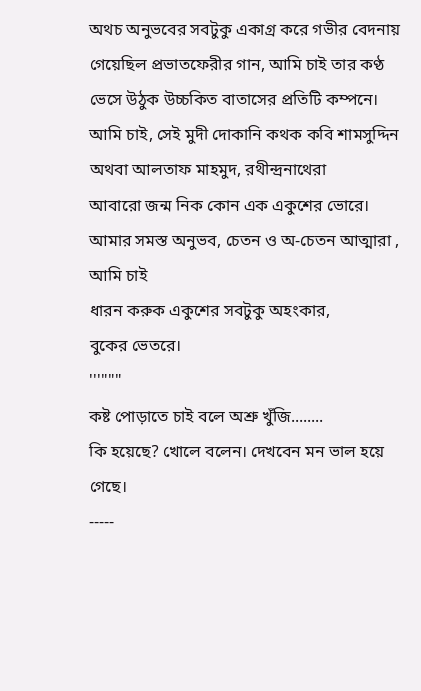অথচ অনুভবের সবটুকু একাগ্র করে গভীর বেদনায়
গেয়েছিল প্রভাতফেরীর গান, আমি চাই তার কণ্ঠ
ভেসে উঠুক উচ্চকিত বাতাসের প্রতিটি কম্পনে।
আমি চাই, সেই মুদী দোকানি কথক কবি শামসুদ্দিন
অথবা আলতাফ মাহমুদ, রথীন্দ্রনাথেরা
আবারো জন্ম নিক কোন এক একুশের ভোরে।
আমার সমস্ত অনুভব, চেতন ও অ-চেতন আত্মারা , আমি চাই
ধারন করুক একুশের সবটুকু অহংকার,
বুকের ভেতরে।
'''"""
কষ্ট পোড়াতে চাই বলে অশ্রু খুঁজি........
কি হয়েছে? খোলে বলেন। দেখবেন মন ভাল হয়ে গেছে।
-----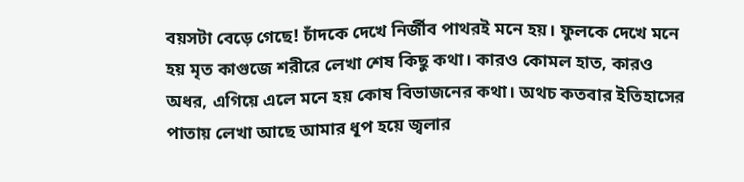বয়সটা বেড়ে গেছে! চাঁদকে দেখে নির্জীব পাথরই মনে হয়। ফুলকে দেখে মনে হয় মৃত কাগুজে শরীরে লেখা শেষ কিছু কথা। কারও কোমল হাত, কারও অধর, এগিয়ে এলে মনে হয় কোষ বিভাজনের কথা। অথচ কতবার ইতিহাসের পাতায় লেখা আছে আমার ধূপ হয়ে জ্বলার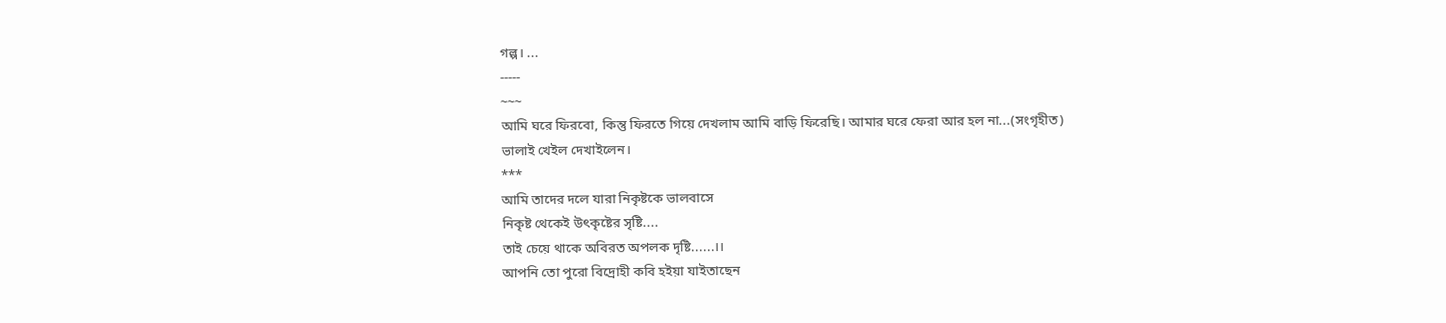গল্প। ...
-----
~~~
আমি ঘরে ফিরবো, কিন্তু ফিরতে গিয়ে দেখলাম আমি বাড়ি ফিরেছি। আমার ঘরে ফেরা আর হল না...(সংগৃহীত)
ভালাই খেইল দেখাইলেন।
***
আমি তাদের দলে যারা নিকৃষ্টকে ভালবাসে
নিকৃষ্ট থেকেই উৎকৃষ্টের সৃষ্টি....
তাই চেয়ে থাকে অবিরত অপলক দৃষ্টি......।।
আপনি তো পুরো বিদ্রোহী কবি হইয়া যাইতাছেন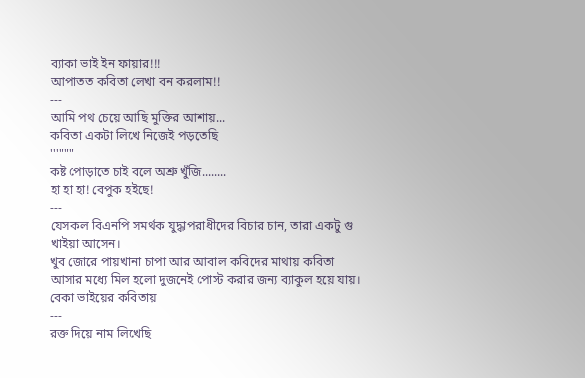ব্যাকা ভাই ইন ফায়ার!!!
আপাতত কবিতা লেখা বন করলাম!!
---
আমি পথ চেয়ে আছি মুক্তির আশায়...
কবিতা একটা লিখে নিজেই পড়তেছি
'''"""
কষ্ট পোড়াতে চাই বলে অশ্রু খুঁজি........
হা হা হা! বেপুক হইছে!
---
যেসকল বিএনপি সমর্থক যুদ্ধাপরাধীদের বিচার চান, তারা একটু গু খাইয়া আসেন।
খুব জোরে পায়খানা চাপা আর আবাল কবিদের মাথায় কবিতা আসার মধ্যে মিল হলো দুজনেই পোস্ট করার জন্য ব্যাকুল হয়ে যায়।
বেকা ভাইয়ের কবিতায়
---
রক্ত দিয়ে নাম লিখেছি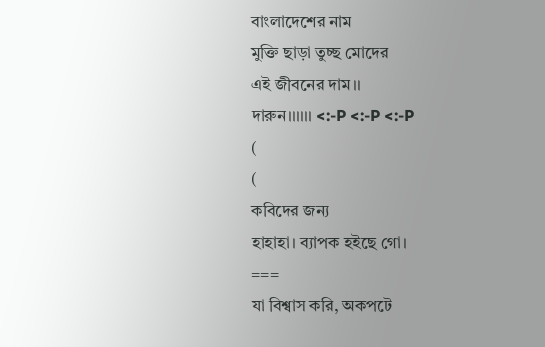বাংলাদেশের নাম
মুক্তি ছাড়া তুচ্ছ মোদের
এই জীবনের দাম।।
দারুন।।।।।। <:-P <:-P <:-P
(
(
কবিদের জন্য
হাহাহা। ব্যাপক হইছে গো।
===
যা বিশ্বাস করি, অকপটে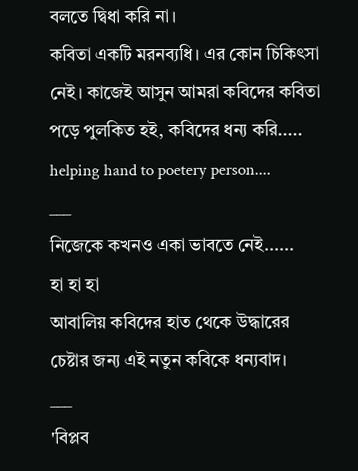বলতে দ্বিধা করি না।
কবিতা একটি মরনব্যধি। এর কোন চিকিৎসা নেই। কাজেই আসুন আমরা কবিদের কবিতা পড়ে পুলকিত হই, কবিদের ধন্য করি..... helping hand to poetery person....
___
নিজেকে কখনও একা ভাবতে নেই......
হা হা হা
আবালিয় কবিদের হাত থেকে উদ্ধারের চেষ্টার জন্য এই নতুন কবিকে ধন্যবাদ।
___
'বিপ্লব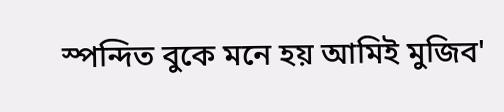স্পন্দিত বুকে মনে হয় আমিই মুজিব'